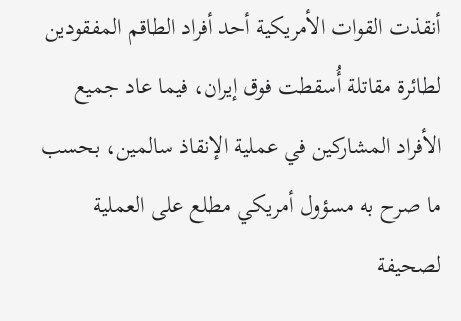أنقذت القوات الأمريكية أحد أفراد الطاقم المفقودين لطائرة مقاتلة أُسقطت فوق إيران، فيما عاد جميع الأفراد المشاركين في عملية الإنقاذ سالمين، بحسب ما صرح به مسؤول أمريكي مطلع على العملية لصحيفة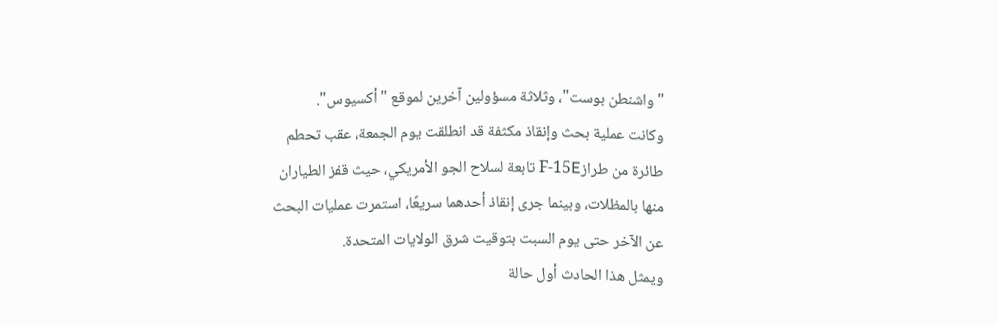"واشنطن بوست"، وثلاثة مسؤولين آخرين لموقع "أكسيوس".
وكانت عملية بحث وإنقاذ مكثفة قد انطلقت يوم الجمعة، عقب تحطم طائرة من طرازF-15E تابعة لسلاح الجو الأمريكي، حيث قفز الطياران منها بالمظلات، وبينما جرى إنقاذ أحدهما سريعًا، استمرت عمليات البحث عن الآخر حتى يوم السبت بتوقيت شرق الولايات المتحدة.
ويمثل هذا الحادث أول حالة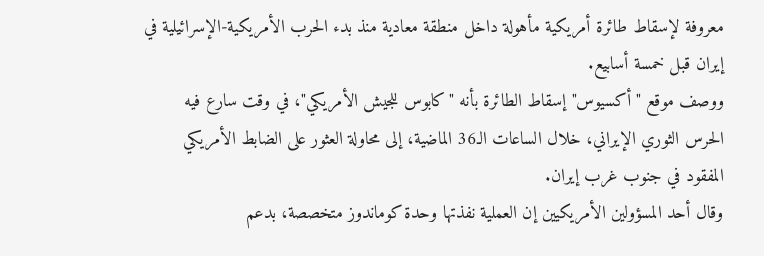معروفة لإسقاط طائرة أمريكية مأهولة داخل منطقة معادية منذ بدء الحرب الأمريكية-الإسرائيلية في إيران قبل خمسة أسابيع.
ووصف موقع "أكسيوس" إسقاط الطائرة بأنه "كابوس للجيش الأمريكي"، في وقت سارع فيه الحرس الثوري الإيراني، خلال الساعات الـ36 الماضية، إلى محاولة العثور على الضابط الأمريكي المفقود في جنوب غرب إيران.
وقال أحد المسؤولين الأمريكيين إن العملية نفذتها وحدة كوماندوز متخصصة، بدعم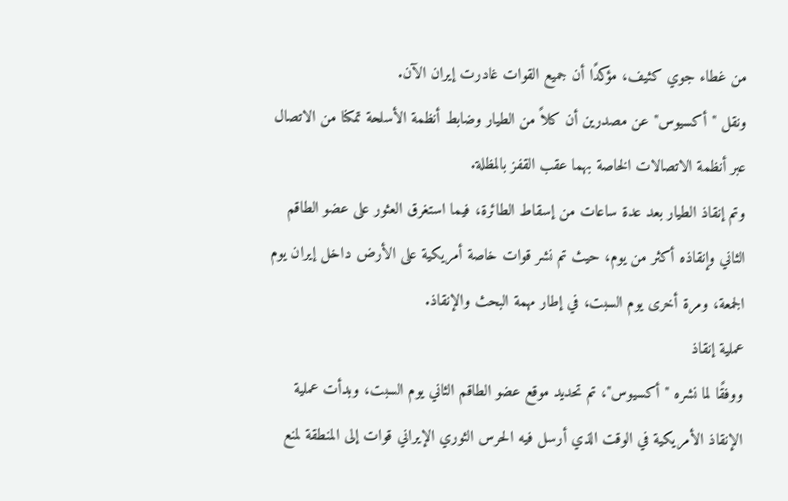من غطاء جوي كثيف، مؤكدًا أن جميع القوات غادرت إيران الآن.
ونقل "أكسيوس" عن مصدرين أن كلاً من الطيار وضابط أنظمة الأسلحة تمكنا من الاتصال عبر أنظمة الاتصالات الخاصة بهما عقب القفز بالمظلة.
وتم إنقاذ الطيار بعد عدة ساعات من إسقاط الطائرة، فيما استغرق العثور على عضو الطاقم الثاني وإنقاذه أكثر من يوم، حيث تم نشر قوات خاصة أمريكية على الأرض داخل إيران يوم الجمعة، ومرة أخرى يوم السبت، في إطار مهمة البحث والإنقاذ.
عملية إنقاذ
ووفقًا لما نشره "أكسيوس"، تم تحديد موقع عضو الطاقم الثاني يوم السبت، وبدأت عملية الإنقاذ الأمريكية في الوقت الذي أرسل فيه الحرس الثوري الإيراني قوات إلى المنطقة لمنع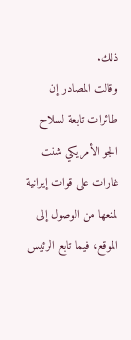ذلك.
وقالت المصادر إن طائرات تابعة لسلاح الجو الأمريكي شنت غارات على قوات إيرانية لمنعها من الوصول إلى الموقع، فيما تابع الرئيس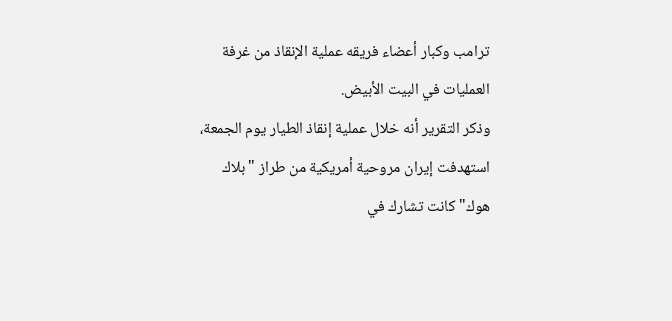ترامب وكبار أعضاء فريقه عملية الإنقاذ من غرفة العمليات في البيت الأبيض.
وذكر التقرير أنه خلال عملية إنقاذ الطيار يوم الجمعة، استهدفت إيران مروحية أمريكية من طراز "بلاك هوك" كانت تشارك في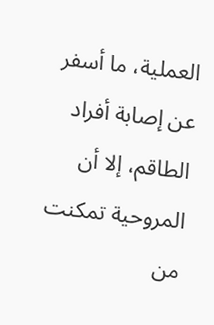العملية، ما أسفر عن إصابة أفراد الطاقم، إلا أن المروحية تمكنت من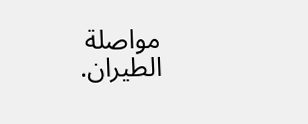مواصلة الطيران.